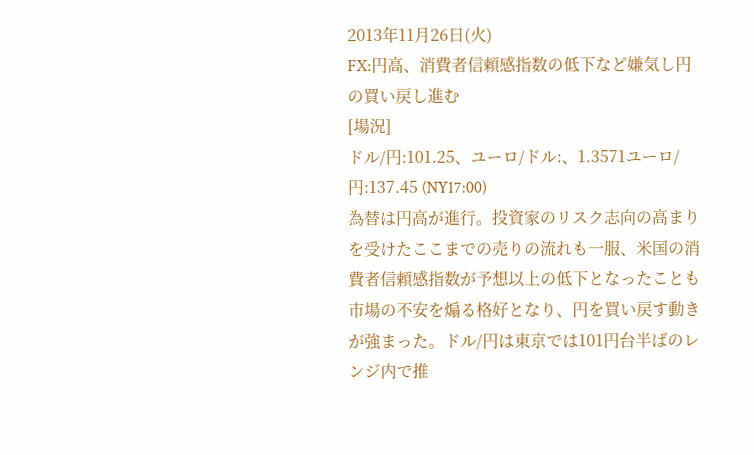2013年11月26日(火)
FX:円高、消費者信頼感指数の低下など嫌気し円の買い戻し進む
[場況]
ドル/円:101.25、ユーロ/ドル:、1.3571ユーロ/円:137.45 (NY17:00)
為替は円高が進行。投資家のリスク志向の高まりを受けたここまでの売りの流れも一服、米国の消費者信頼感指数が予想以上の低下となったことも市場の不安を煽る格好となり、円を買い戻す動きが強まった。ドル/円は東京では101円台半ばのレンジ内で推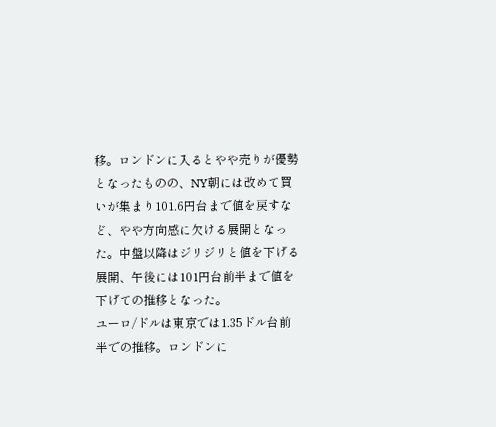移。ロンドンに入るとやや売りが優勢となったものの、NY朝には改めて買いが集まり101.6円台まで値を戻すなど、やや方向感に欠ける展開となった。中盤以降はジリジリと値を下げる展開、午後には101円台前半まで値を下げての推移となった。
ユーロ/ドルは東京では1.35ドル台前半での推移。ロンドンに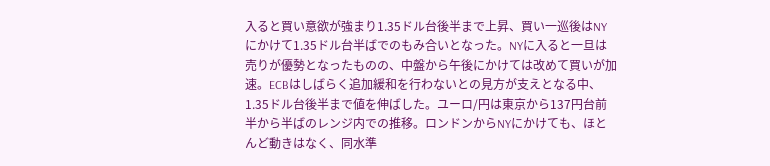入ると買い意欲が強まり1.35ドル台後半まで上昇、買い一巡後はNYにかけて1.35ドル台半ばでのもみ合いとなった。NYに入ると一旦は売りが優勢となったものの、中盤から午後にかけては改めて買いが加速。ECBはしばらく追加緩和を行わないとの見方が支えとなる中、1.35ドル台後半まで値を伸ばした。ユーロ/円は東京から137円台前半から半ばのレンジ内での推移。ロンドンからNYにかけても、ほとんど動きはなく、同水準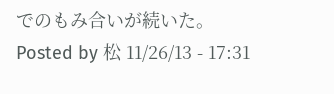でのもみ合いが続いた。
Posted by 松 11/26/13 - 17:31